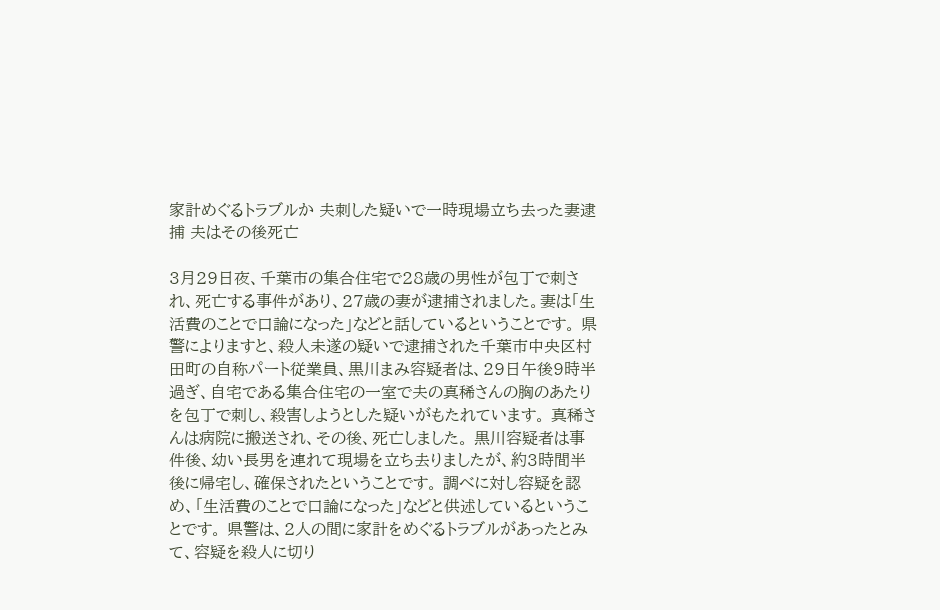家計めぐるトラブルか 夫刺した疑いで一時現場立ち去った妻逮捕 夫はその後死亡

3月29日夜、千葉市の集合住宅で28歳の男性が包丁で刺され、死亡する事件があり、27歳の妻が逮捕されました。妻は「生活費のことで口論になった」などと話しているということです。 県警によりますと、殺人未遂の疑いで逮捕された千葉市中央区村田町の自称パート従業員、黒川まみ容疑者は、29日午後9時半過ぎ、自宅である集合住宅の一室で夫の真稀さんの胸のあたりを包丁で刺し、殺害しようとした疑いがもたれています。 真稀さんは病院に搬送され、その後、死亡しました。 黒川容疑者は事件後、幼い長男を連れて現場を立ち去りましたが、約3時間半後に帰宅し、確保されたということです。 調べに対し容疑を認め、「生活費のことで口論になった」などと供述しているということです。 県警は、2人の間に家計をめぐるトラブルがあったとみて、容疑を殺人に切り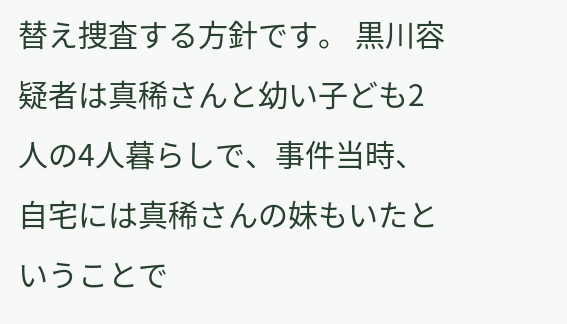替え捜査する方針です。 黒川容疑者は真稀さんと幼い子ども2人の4人暮らしで、事件当時、自宅には真稀さんの妹もいたということで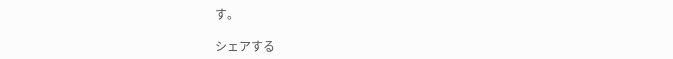す。

シェアする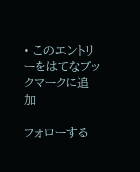• このエントリーをはてなブックマークに追加

フォローする